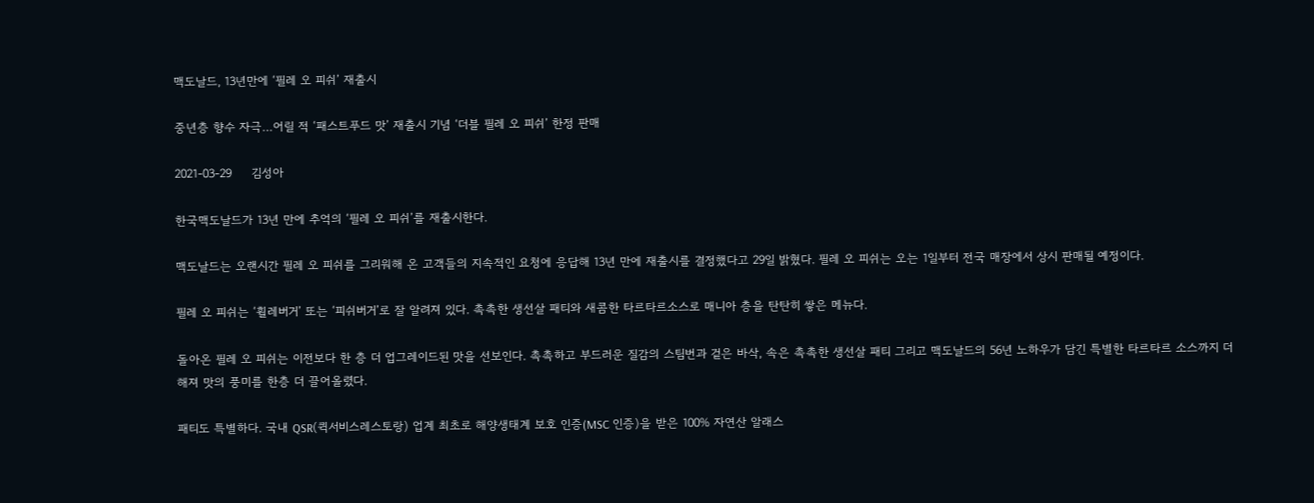맥도날드, 13년만에 ‘필레 오 피쉬’ 재출시

중년층 향수 자극…어릴 적 ‘패스트푸드 맛’ 재출시 기념 ‘더블 필레 오 피쉬’ 한정 판매

2021-03-29     김성아

한국맥도날드가 13년 만에 추억의 ‘필레 오 피쉬’를 재출시한다.

맥도날드는 오랜시간 필레 오 피쉬를 그리워해 온 고객들의 지속적인 요청에 응답해 13년 만에 재출시를 결정했다고 29일 밝혔다. 필레 오 피쉬는 오는 1일부터 전국 매장에서 상시 판매될 예정이다.

필레 오 피쉬는 ‘휠레버거’ 또는 ‘피쉬버거’로 잘 알려져 있다. 촉촉한 생선살 패티와 새콤한 타르타르소스로 매니아 층을 탄탄히 쌓은 메뉴다.

돌아온 필레 오 피쉬는 이전보다 한 층 더 업그레이드된 맛을 선보인다. 촉촉하고 부드러운 질감의 스팀번과 겉은 바삭, 속은 촉촉한 생선살 패티 그리고 맥도날드의 56년 노하우가 담긴 특별한 타르타르 소스까지 더해져 맛의 풍미를 한층 더 끌어올렸다.

패티도 특별하다. 국내 QSR(퀵서비스레스토랑) 업계 최초로 해양생태계 보호 인증(MSC 인증)을 받은 100% 자연산 알래스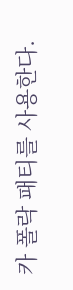카 폴락 패티를 사용한다.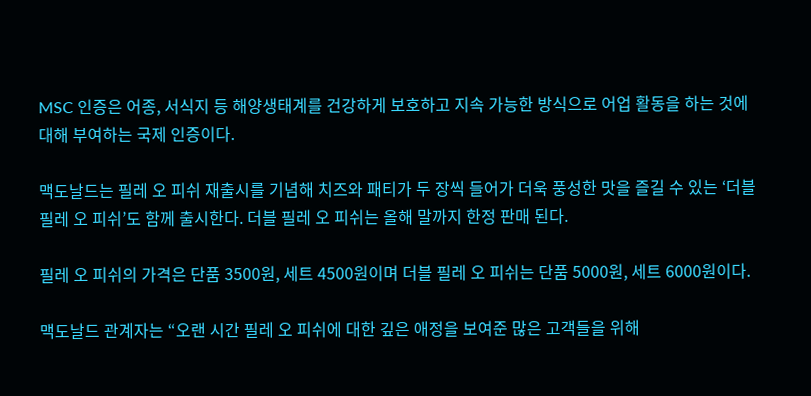MSC 인증은 어종, 서식지 등 해양생태계를 건강하게 보호하고 지속 가능한 방식으로 어업 활동을 하는 것에 대해 부여하는 국제 인증이다.

맥도날드는 필레 오 피쉬 재출시를 기념해 치즈와 패티가 두 장씩 들어가 더욱 풍성한 맛을 즐길 수 있는 ‘더블 필레 오 피쉬’도 함께 출시한다. 더블 필레 오 피쉬는 올해 말까지 한정 판매 된다.

필레 오 피쉬의 가격은 단품 3500원, 세트 4500원이며 더블 필레 오 피쉬는 단품 5000원, 세트 6000원이다.

맥도날드 관계자는 “오랜 시간 필레 오 피쉬에 대한 깊은 애정을 보여준 많은 고객들을 위해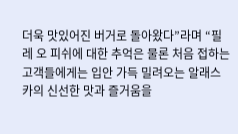더욱 맛있어진 버거로 돌아왔다”라며 “필레 오 피쉬에 대한 추억은 물론 처음 접하는 고객들에게는 입안 가득 밀려오는 알래스카의 신선한 맛과 즐거움을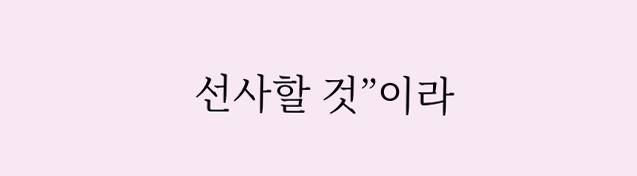선사할 것”이라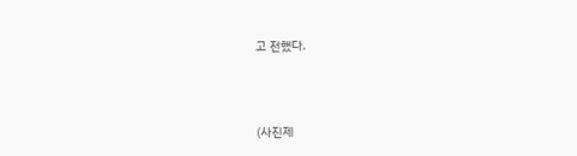고 전했다.



(사진제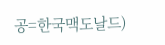공=한국맥도날드)